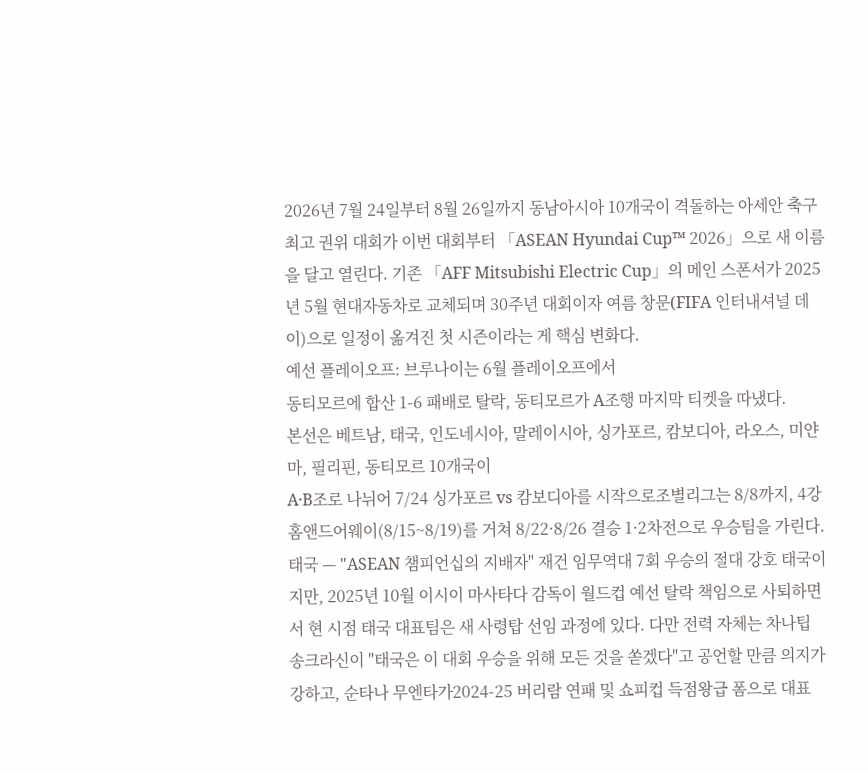2026년 7월 24일부터 8월 26일까지 동남아시아 10개국이 격돌하는 아세안 축구 최고 권위 대회가 이번 대회부터 「ASEAN Hyundai Cup™ 2026」으로 새 이름을 달고 열린다. 기존 「AFF Mitsubishi Electric Cup」의 메인 스폰서가 2025년 5월 현대자동차로 교체되며 30주년 대회이자 여름 창문(FIFA 인터내셔널 데이)으로 일정이 옮겨진 첫 시즌이라는 게 핵심 변화다.
예선 플레이오프: 브루나이는 6월 플레이오프에서
동티모르에 합산 1-6 패배로 탈락, 동티모르가 A조행 마지막 티켓을 따냈다.
본선은 베트남, 태국, 인도네시아, 말레이시아, 싱가포르, 캄보디아, 라오스, 미얀마, 필리핀, 동티모르 10개국이
A·B조로 나뉘어 7/24 싱가포르 vs 캄보디아를 시작으로조별리그는 8/8까지, 4강 홈앤드어웨이(8/15~8/19)를 거쳐 8/22·8/26 결승 1·2차전으로 우승팀을 가린다.
태국 — "ASEAN 챔피언십의 지배자" 재건 임무역대 7회 우승의 절대 강호 태국이지만, 2025년 10월 이시이 마사타다 감독이 월드컵 예선 탈락 책임으로 사퇴하면서 현 시점 태국 대표팀은 새 사령탑 선임 과정에 있다. 다만 전력 자체는 차나팁 송크라신이 "태국은 이 대회 우승을 위해 모든 것을 쏟겠다"고 공언할 만큼 의지가 강하고, 순타나 무엔타가2024-25 버리람 연패 및 쇼피컵 득점왕급 폼으로 대표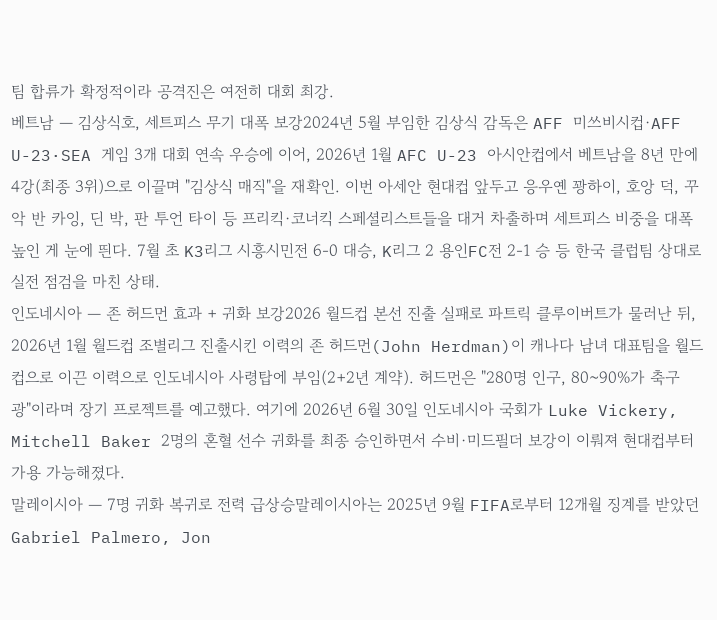팀 합류가 확정적이라 공격진은 여전히 대회 최강.
베트남 — 김상식호, 세트피스 무기 대폭 보강2024년 5월 부임한 김상식 감독은 AFF 미쓰비시컵·AFF U-23·SEA 게임 3개 대회 연속 우승에 이어, 2026년 1월 AFC U-23 아시안컵에서 베트남을 8년 만에 4강(최종 3위)으로 이끌며 "김상식 매직"을 재확인. 이번 아세안 현대컵 앞두고 응우옌 꽝하이, 호앙 덕, 꾸악 반 카잉, 딘 박, 판 투언 타이 등 프리킥·코너킥 스페셜리스트들을 대거 차출하며 세트피스 비중을 대폭 높인 게 눈에 띈다. 7월 초 K3리그 시흥시민전 6-0 대승, K리그 2 용인FC전 2-1 승 등 한국 클럽팀 상대로 실전 점검을 마친 상태.
인도네시아 — 존 허드먼 효과 + 귀화 보강2026 월드컵 본선 진출 실패로 파트릭 클루이버트가 물러난 뒤, 2026년 1월 월드컵 조별리그 진출시킨 이력의 존 허드먼(John Herdman)이 캐나다 남녀 대표팀을 월드컵으로 이끈 이력으로 인도네시아 사령탑에 부임(2+2년 계약). 허드먼은 "280명 인구, 80~90%가 축구 광"이라며 장기 프로젝트를 예고했다. 여기에 2026년 6월 30일 인도네시아 국회가 Luke Vickery, Mitchell Baker 2명의 혼혈 선수 귀화를 최종 승인하면서 수비·미드필더 보강이 이뤄져 현대컵부터 가용 가능해졌다.
말레이시아 — 7명 귀화 복귀로 전력 급상승말레이시아는 2025년 9월 FIFA로부터 12개월 징계를 받았던 Gabriel Palmero, Jon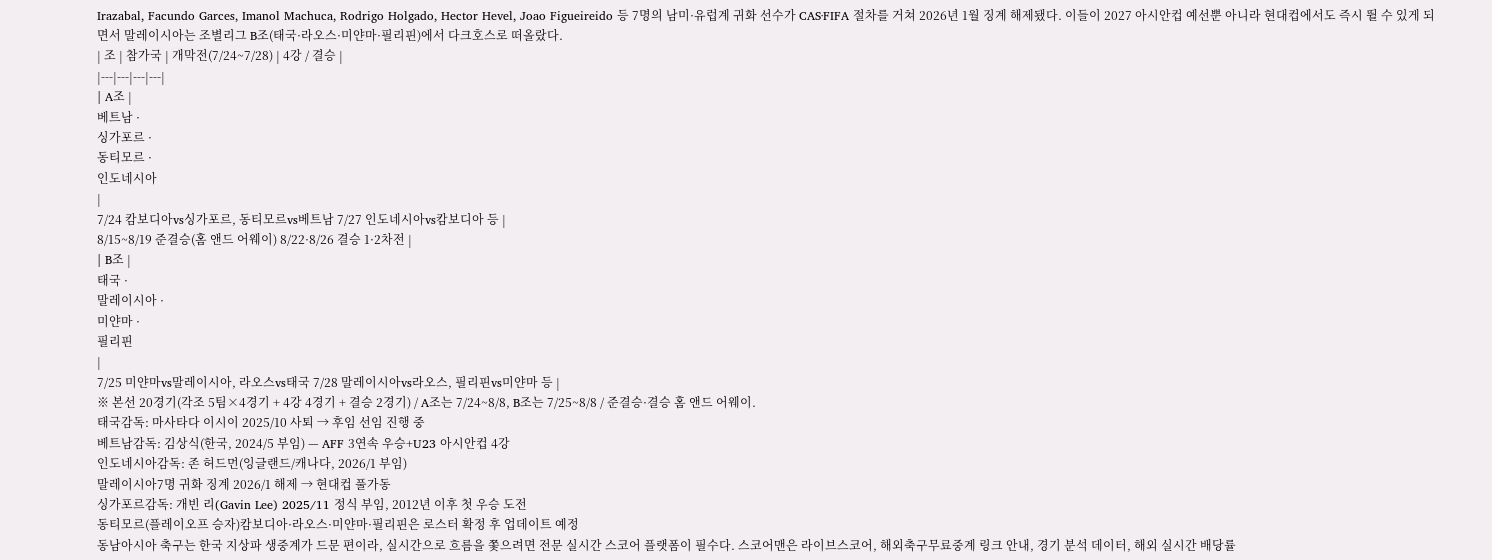Irazabal, Facundo Garces, Imanol Machuca, Rodrigo Holgado, Hector Hevel, Joao Figueireido 등 7명의 남미·유럽계 귀화 선수가 CAS·FIFA 절차를 거쳐 2026년 1월 징계 해제됐다. 이들이 2027 아시안컵 예선뿐 아니라 현대컵에서도 즉시 뛸 수 있게 되면서 말레이시아는 조별리그 B조(태국·라오스·미얀마·필리핀)에서 다크호스로 떠올랐다.
| 조 | 참가국 | 개막전(7/24~7/28) | 4강 / 결승 |
|---|---|---|---|
| A조 |
베트남 ·
싱가포르 ·
동티모르 ·
인도네시아
|
7/24 캄보디아vs싱가포르, 동티모르vs베트남 7/27 인도네시아vs캄보디아 등 |
8/15~8/19 준결승(홈 앤드 어웨이) 8/22·8/26 결승 1·2차전 |
| B조 |
태국 ·
말레이시아 ·
미얀마 ·
필리핀
|
7/25 미얀마vs말레이시아, 라오스vs태국 7/28 말레이시아vs라오스, 필리핀vs미얀마 등 |
※ 본선 20경기(각조 5팀×4경기 + 4강 4경기 + 결승 2경기) / A조는 7/24~8/8, B조는 7/25~8/8 / 준결승·결승 홈 앤드 어웨이.
태국감독: 마사타다 이시이 2025/10 사퇴 → 후임 선임 진행 중
베트남감독: 김상식(한국, 2024/5 부임) — AFF 3연속 우승+U23 아시안컵 4강
인도네시아감독: 존 허드먼(잉글랜드/캐나다, 2026/1 부임)
말레이시아7명 귀화 징계 2026/1 해제 → 현대컵 풀가동
싱가포르감독: 개빈 리(Gavin Lee) 2025/11 정식 부임, 2012년 이후 첫 우승 도전
동티모르(플레이오프 승자)캄보디아·라오스·미얀마·필리핀은 로스터 확정 후 업데이트 예정
동남아시아 축구는 한국 지상파 생중계가 드문 편이라, 실시간으로 흐름을 쫓으려면 전문 실시간 스코어 플랫폼이 필수다. 스코어맨은 라이브스코어, 해외축구무료중계 링크 안내, 경기 분석 데이터, 해외 실시간 배당률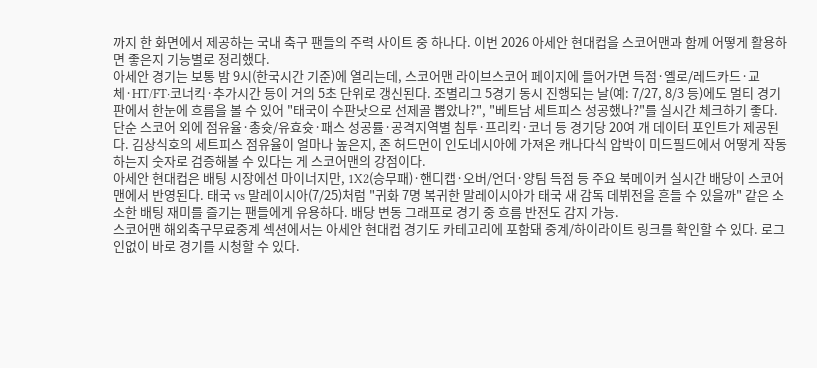까지 한 화면에서 제공하는 국내 축구 팬들의 주력 사이트 중 하나다. 이번 2026 아세안 현대컵을 스코어맨과 함께 어떻게 활용하면 좋은지 기능별로 정리했다.
아세안 경기는 보통 밤 9시(한국시간 기준)에 열리는데, 스코어맨 라이브스코어 페이지에 들어가면 득점·옐로/레드카드·교체·HT/FT·코너킥·추가시간 등이 거의 5초 단위로 갱신된다. 조별리그 5경기 동시 진행되는 날(예: 7/27, 8/3 등)에도 멀티 경기판에서 한눈에 흐름을 볼 수 있어 "태국이 수판낫으로 선제골 뽑았나?", "베트남 세트피스 성공했나?"를 실시간 체크하기 좋다.
단순 스코어 외에 점유율·총슛/유효슛·패스 성공률·공격지역별 침투·프리킥·코너 등 경기당 20여 개 데이터 포인트가 제공된다. 김상식호의 세트피스 점유율이 얼마나 높은지, 존 허드먼이 인도네시아에 가져온 캐나다식 압박이 미드필드에서 어떻게 작동하는지 숫자로 검증해볼 수 있다는 게 스코어맨의 강점이다.
아세안 현대컵은 배팅 시장에선 마이너지만, 1X2(승무패)·핸디캡·오버/언더·양팀 득점 등 주요 북메이커 실시간 배당이 스코어맨에서 반영된다. 태국 vs 말레이시아(7/25)처럼 "귀화 7명 복귀한 말레이시아가 태국 새 감독 데뷔전을 흔들 수 있을까" 같은 소소한 배팅 재미를 즐기는 팬들에게 유용하다. 배당 변동 그래프로 경기 중 흐름 반전도 감지 가능.
스코어맨 해외축구무료중계 섹션에서는 아세안 현대컵 경기도 카테고리에 포함돼 중계/하이라이트 링크를 확인할 수 있다. 로그인없이 바로 경기를 시청할 수 있다.